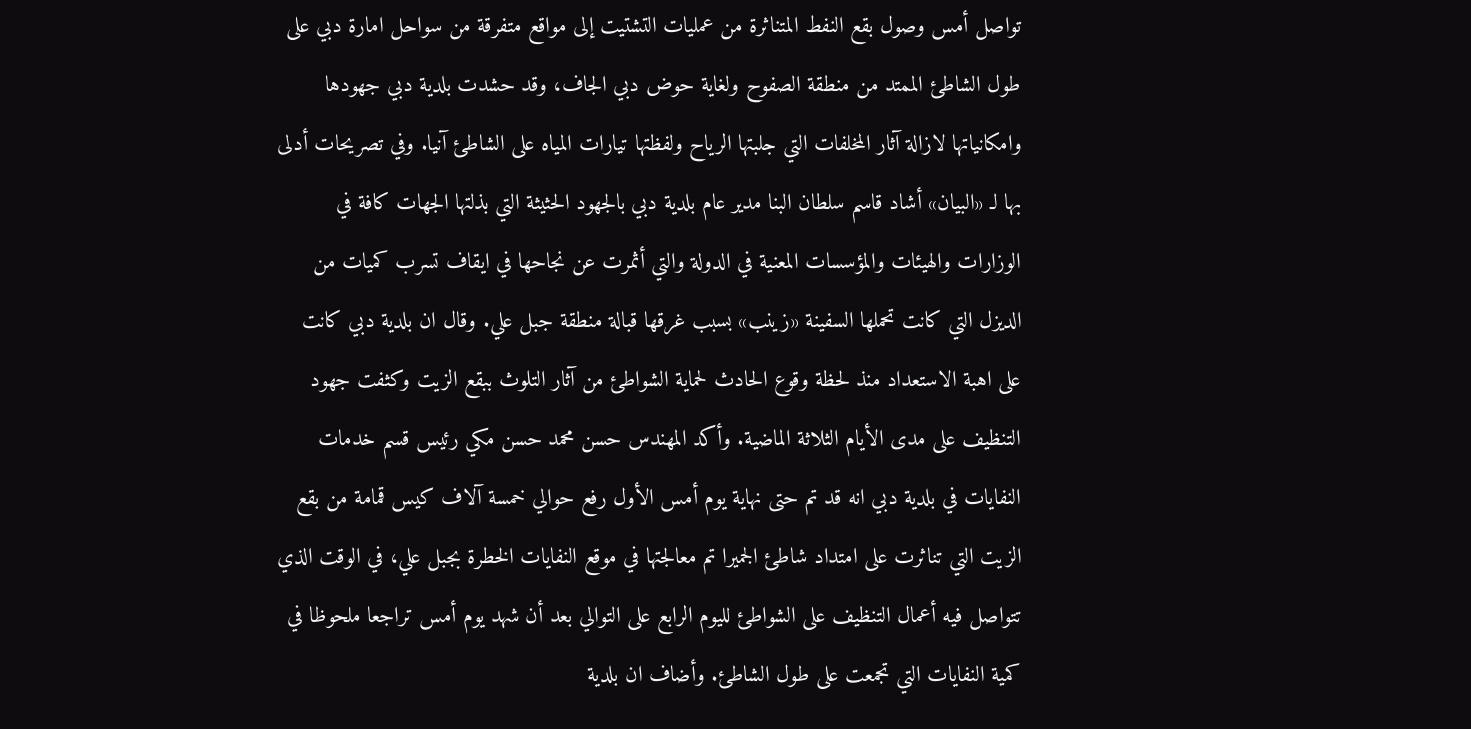تواصل أمس وصول بقع النفط المتناثرة من عمليات التشتيت إلى مواقع متفرقة من سواحل امارة دبي على طول الشاطئ الممتد من منطقة الصفوح ولغاية حوض دبي الجاف، وقد حشدت بلدية دبي جهودها وامكانياتها لازالة آثار المخلفات التي جلبتها الرياح ولفظتها تيارات المياه على الشاطئ آنيا. وفي تصريحات أدلى بها لـ «البيان» أشاد قاسم سلطان البنا مدير عام بلدية دبي بالجهود الحثيثة التي بذلتها الجهات كافة في الوزارات والهيئات والمؤسسات المعنية في الدولة والتي أثمرت عن نجاحها في ايقاف تسرب كميات من الديزل التي كانت تحملها السفينة «زينب» بسبب غرقها قبالة منطقة جبل علي. وقال ان بلدية دبي كانت على اهبة الاستعداد منذ لحظة وقوع الحادث لحماية الشواطئ من آثار التلوث ببقع الزيت وكثفت جهود التنظيف على مدى الأيام الثلاثة الماضية. وأكد المهندس حسن محمد حسن مكي رئيس قسم خدمات النفايات في بلدية دبي انه قد تم حتى نهاية يوم أمس الأول رفع حوالي خمسة آلاف كيس قمامة من بقع الزيت التي تناثرت على امتداد شاطئ الجميرا تم معالجتها في موقع النفايات الخطرة بجبل علي، في الوقت الذي تتواصل فيه أعمال التنظيف على الشواطئ لليوم الرابع على التوالي بعد أن شهد يوم أمس تراجعا ملحوظا في كمية النفايات التي تجمعت على طول الشاطئ. وأضاف ان بلدية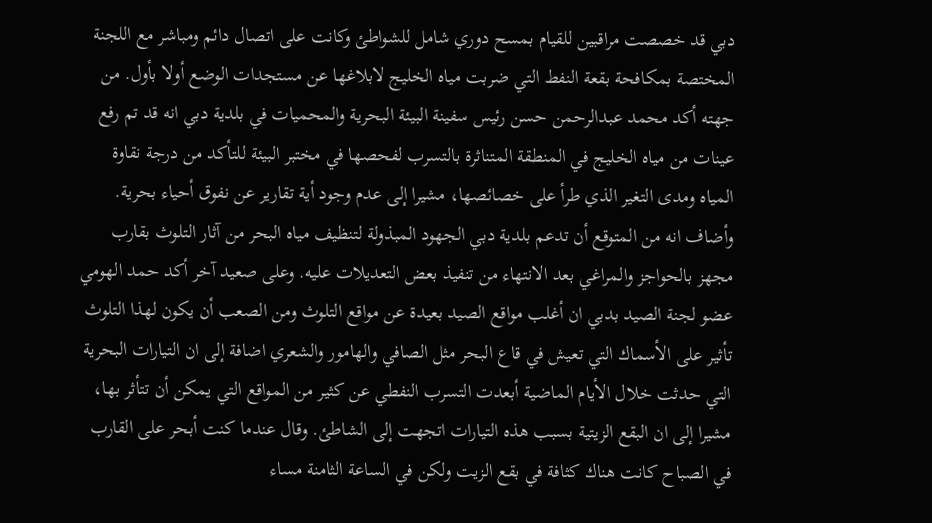دبي قد خصصت مراقبين للقيام بمسح دوري شامل للشواطئ وكانت على اتصال دائم ومباشر مع اللجنة المختصة بمكافحة بقعة النفط التي ضربت مياه الخليج لابلاغها عن مستجدات الوضع أولا بأول. من جهته أكد محمد عبدالرحمن حسن رئيس سفينة البيئة البحرية والمحميات في بلدية دبي انه قد تم رفع عينات من مياه الخليج في المنطقة المتناثرة بالتسرب لفحصها في مختبر البيئة للتأكد من درجة نقاوة المياه ومدى التغير الذي طرأ على خصائصها، مشيرا إلى عدم وجود أية تقارير عن نفوق أحياء بحرية. وأضاف انه من المتوقع أن تدعم بلدية دبي الجهود المبذولة لتنظيف مياه البحر من آثار التلوث بقارب مجهز بالحواجز والمراغي بعد الانتهاء من تنفيذ بعض التعديلات عليه. وعلى صعيد آخر أكد حمد الهومي عضو لجنة الصيد بدبي ان أغلب مواقع الصيد بعيدة عن مواقع التلوث ومن الصعب أن يكون لهذا التلوث تأثير على الأسماك التي تعيش في قاع البحر مثل الصافي والهامور والشعري اضافة إلى ان التيارات البحرية التي حدثت خلال الأيام الماضية أبعدت التسرب النفطي عن كثير من المواقع التي يمكن أن تتأثر بها، مشيرا إلى ان البقع الزيتية بسبب هذه التيارات اتجهت إلى الشاطئ. وقال عندما كنت أبحر على القارب في الصباح كانت هناك كثافة في بقع الزيت ولكن في الساعة الثامنة مساء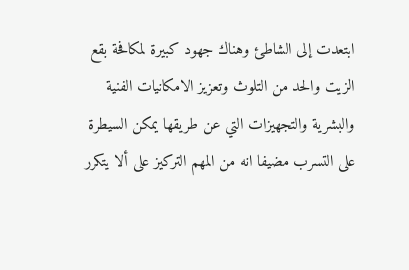ابتعدت إلى الشاطئ وهناك جهود كبيرة لمكافحة بقع الزيت والحد من التلوث وتعزيز الامكانيات الفنية والبشرية والتجهيزات التي عن طريقها يمكن السيطرة على التسرب مضيفا انه من المهم التركيز على ألا يتكرر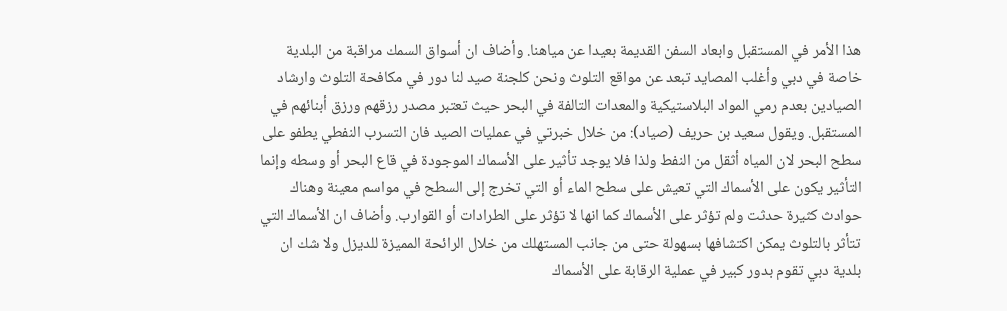هذا الأمر في المستقبل وابعاد السفن القديمة بعيدا عن مياهنا. وأضاف ان أسواق السمك مراقبة من البلدية خاصة في دبي وأغلب المصايد تبعد عن مواقع التلوث ونحن كلجنة صيد لنا دور في مكافحة التلوث وارشاد الصيادين بعدم رمي المواد البلاستيكية والمعدات التالفة في البحر حيث تعتبر مصدر رزقهم ورزق أبنائهم في المستقبل. ويقول سعيد بن حريف (صياد): من خلال خبرتي في عمليات الصيد فان التسرب النفطي يطفو على سطح البحر لان المياه أثقل من النفط ولذا فلا يوجد تأثير على الأسماك الموجودة في قاع البحر أو وسطه وإنما التأثير يكون على الأسماك التي تعيش على سطح الماء أو التي تخرج إلى السطح في مواسم معينة وهناك حوادث كثيرة حدثت ولم تؤثر على الأسماك كما انها لا تؤثر على الطرادات أو القوارب. وأضاف ان الأسماك التي تتأثر بالتلوث يمكن اكتشافها بسهولة حتى من جانب المستهلك من خلال الرائحة المميزة للديزل ولا شك ان بلدية دبي تقوم بدور كبير في عملية الرقابة على الأسماك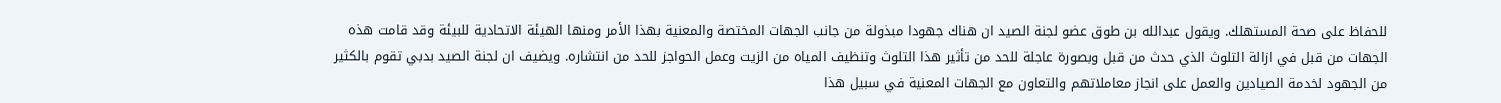للحفاظ على صحة المستهلك. ويقول عبدالله بن طوق عضو لجنة الصيد ان هناك جهودا مبذولة من جانب الجهات المختصة والمعنية بهذا الأمر ومنها الهيئة الاتحادية للبيئة وقد قامت هذه الجهات من قبل في ازالة التلوث الذي حدث من قبل وبصورة عاجلة للحد من تأثير هذا التلوث وتنظيف المياه من الزيت وعمل الحواجز للحد من انتشاره. ويضيف ان لجنة الصيد بدبي تقوم بالكثير من الجهود لخدمة الصيادين والعمل على انجاز معاملاتهم والتعاون مع الجهات المعنية في سبيل هذا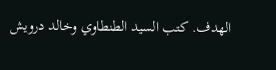الهدف. كتب السيد الطنطاوي وخالد درويش